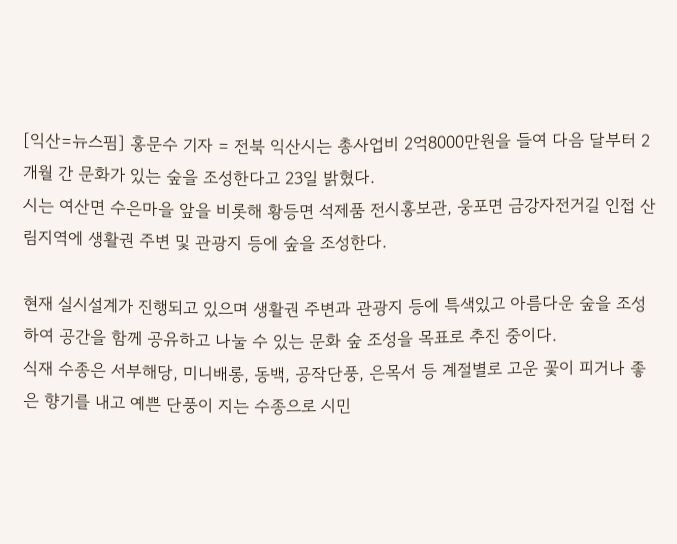[익산=뉴스핌] 홍문수 기자 = 전북 익산시는 총사업비 2억8000만원을 들여 다음 달부터 2개월 간 문화가 있는 숲을 조성한다고 23일 밝혔다.
시는 여산면 수은마을 앞을 비롯해 황등면 석제품 전시홍보관, 웅포면 금강자전거길 인접 산림지역에 생활권 주변 및 관광지 등에 숲을 조성한다.

현재 실시설계가 진행되고 있으며 생활권 주변과 관광지 등에 특색있고 아름다운 숲을 조성하여 공간을 함께 공유하고 나눌 수 있는 문화 숲 조성을 목표로 추진 중이다.
식재 수종은 서부해당, 미니배롱, 동백, 공작단풍, 은목서 등 계절별로 고운 꽃이 피거나 좋은 향기를 내고 예쁜 단풍이 지는 수종으로 시민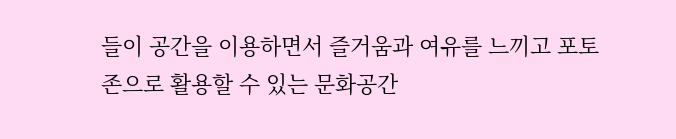들이 공간을 이용하면서 즐거움과 여유를 느끼고 포토존으로 활용할 수 있는 문화공간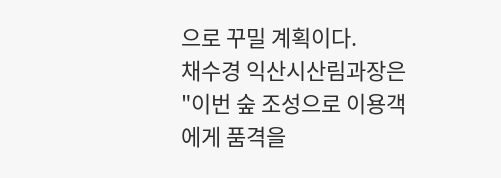으로 꾸밀 계획이다.
채수경 익산시산림과장은 "이번 숲 조성으로 이용객에게 품격을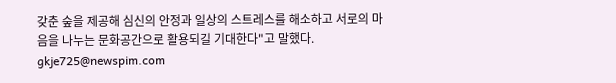갖춘 숲을 제공해 심신의 안정과 일상의 스트레스를 해소하고 서로의 마음을 나누는 문화공간으로 활용되길 기대한다"고 말했다.
gkje725@newspim.com